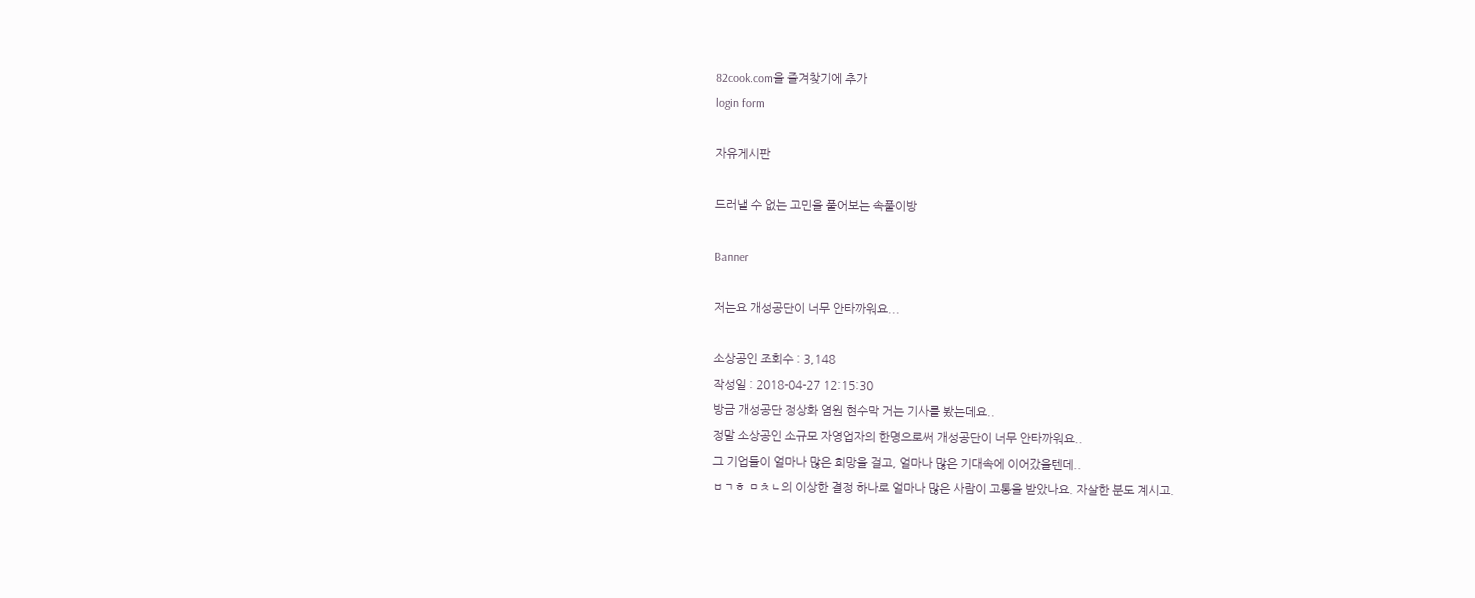82cook.com을 즐겨찾기에 추가
login form

자유게시판

드러낼 수 없는 고민을 풀어보는 속풀이방

Banner

저는요 개성공단이 너무 안타까워요...

소상공인 조회수 : 3,148
작성일 : 2018-04-27 12:15:30
방금 개성공단 정상화 염원 현수막 거는 기사를 봤는데요..
정말 소상공인 소규모 자영업자의 한명으로써 개성공단이 너무 안타까워요..
그 기업들이 얼마나 많은 희망을 걸고, 얼마나 많은 기대속에 이어갔을텐데..
ㅂㄱㅎ ㅁㅊㄴ의 이상한 결정 하나로 얼마나 많은 사람이 고통을 받았나요. 자살한 분도 계시고.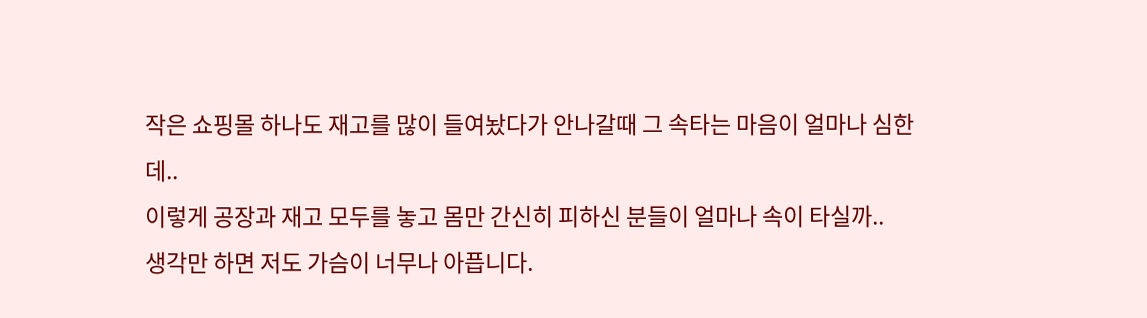작은 쇼핑몰 하나도 재고를 많이 들여놨다가 안나갈때 그 속타는 마음이 얼마나 심한데..
이렇게 공장과 재고 모두를 놓고 몸만 간신히 피하신 분들이 얼마나 속이 타실까..
생각만 하면 저도 가슴이 너무나 아픕니다.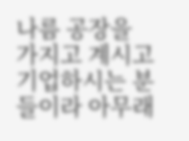나름 공장을 가지고 계시고 기업하시는 분들이라 아무래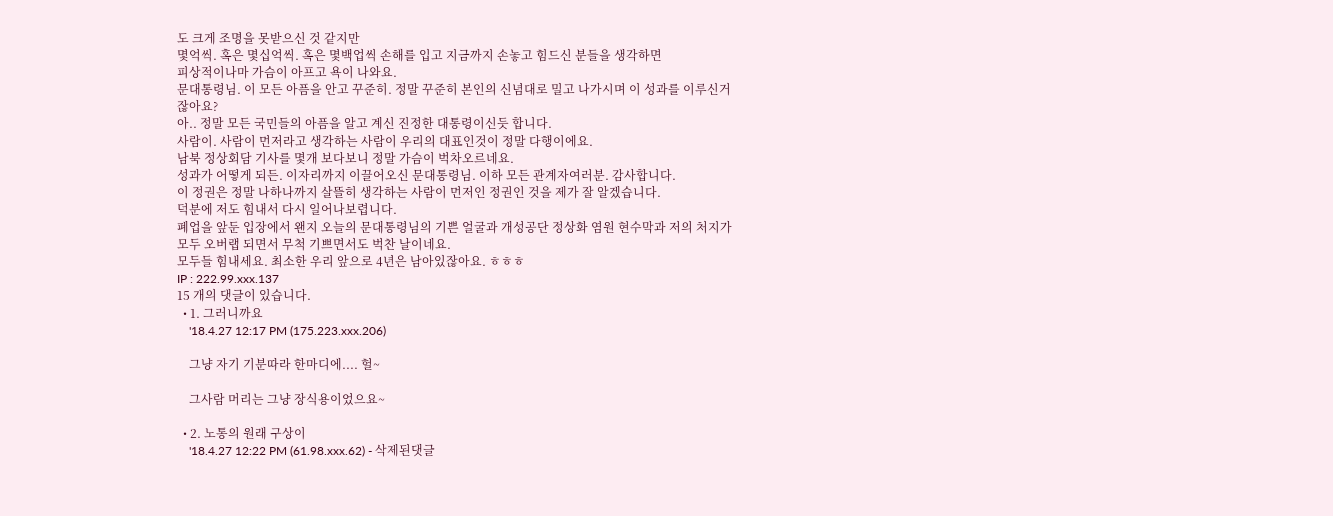도 크게 조명을 못받으신 것 같지만
몇억씩. 혹은 몇십억씩. 혹은 몇백업씩 손해를 입고 지금까지 손놓고 힘드신 분들을 생각하면
피상적이나마 가슴이 아프고 욕이 나와요.
문대통령님. 이 모든 아픔을 안고 꾸준히. 정말 꾸준히 본인의 신념대로 밀고 나가시며 이 성과를 이루신거잖아요?
아.. 정말 모든 국민들의 아픔을 알고 계신 진정한 대통령이신듯 합니다.
사람이. 사람이 먼저라고 생각하는 사람이 우리의 대표인것이 정말 다행이에요.
남북 정상회담 기사를 몇개 보다보니 정말 가슴이 벅차오르네요.
성과가 어떻게 되든. 이자리까지 이끌어오신 문대통령님. 이하 모든 관계자여러분. 감사합니다.
이 정권은 정말 나하나까지 살뜰히 생각하는 사람이 먼저인 정권인 것을 제가 잘 알겠습니다.
덕분에 저도 힘내서 다시 일어나보렵니다.
폐업을 앞둔 입장에서 왠지 오늘의 문대통령님의 기쁜 얼굴과 개성공단 정상화 염원 현수막과 저의 처지가
모두 오버랩 되면서 무척 기쁘면서도 벅찬 날이네요.
모두들 힘내세요. 최소한 우리 앞으로 4년은 남아있잖아요. ㅎㅎㅎ
IP : 222.99.xxx.137
15 개의 댓글이 있습니다.
  • 1. 그러니까요
    '18.4.27 12:17 PM (175.223.xxx.206)

    그냥 자기 기분따라 한마디에.... 헐~

    그사람 머리는 그냥 장식용이었으요~

  • 2. 노통의 원래 구상이
    '18.4.27 12:22 PM (61.98.xxx.62) - 삭제된댓글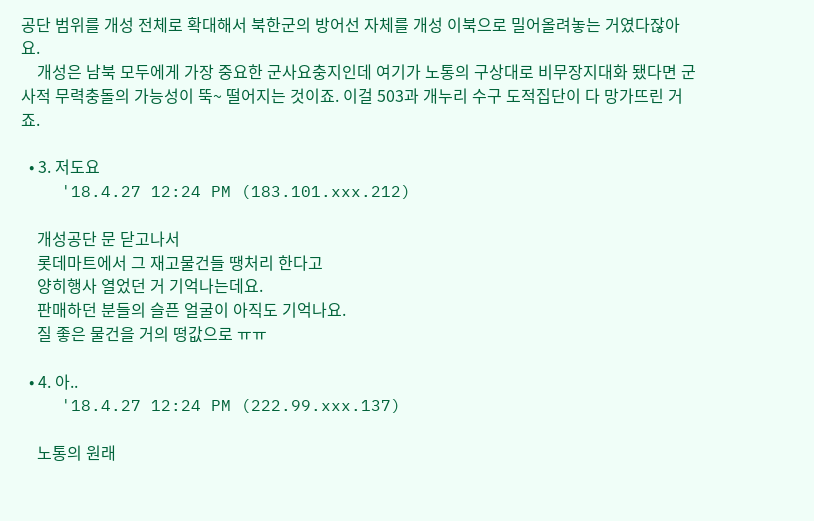공단 범위를 개성 전체로 확대해서 북한군의 방어선 자체를 개성 이북으로 밀어올려놓는 거였다잖아요.
    개성은 남북 모두에게 가장 중요한 군사요충지인데 여기가 노통의 구상대로 비무장지대화 됐다면 군사적 무력충돌의 가능성이 뚝~ 떨어지는 것이죠. 이걸 503과 개누리 수구 도적집단이 다 망가뜨린 거죠.

  • 3. 저도요
    '18.4.27 12:24 PM (183.101.xxx.212)

    개성공단 문 닫고나서
    롯데마트에서 그 재고물건들 땡처리 한다고
    양히행사 열었던 거 기억나는데요.
    판매하던 분들의 슬픈 얼굴이 아직도 기억나요.
    질 좋은 물건을 거의 떵값으로 ㅠㅠ

  • 4. 아..
    '18.4.27 12:24 PM (222.99.xxx.137)

    노통의 원래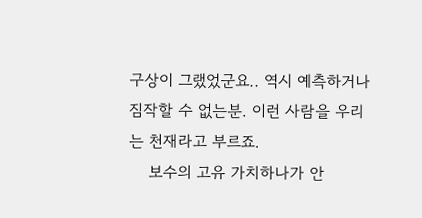구상이 그랬었군요.. 역시 예측하거나 짐작할 수 없는분. 이런 사람을 우리는 천재라고 부르죠.
    보수의 고유 가치하나가 안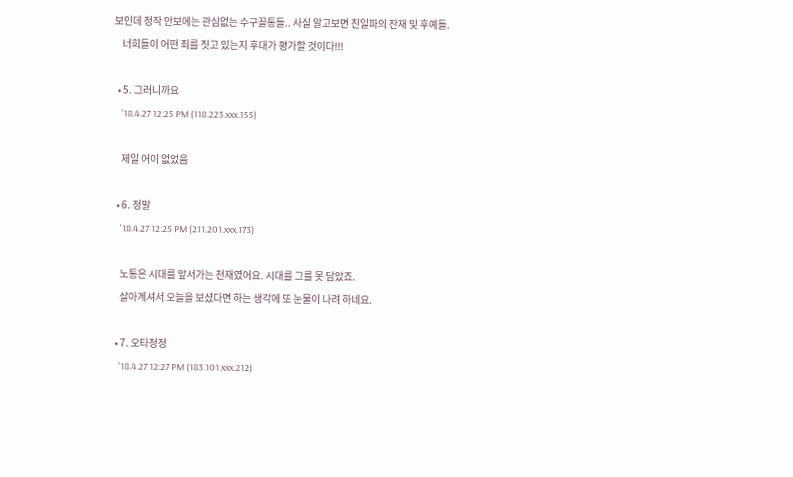보인데 정작 안보에는 관심없는 수구꼴통들.. 사실 알고보면 친일파의 잔재 및 후예들.
    너희들이 어떤 죄를 짓고 있는지 후대가 평가할 것이다!!!

  • 5. 그러니까요
    '18.4.27 12:25 PM (118.223.xxx.155)

    제일 어이 없었음

  • 6. 정말
    '18.4.27 12:25 PM (211.201.xxx.173)

    노통은 시대를 앞서가는 천재였어요. 시대를 그를 못 담았죠.
    살아계셔서 오늘을 보셨다면 하는 생각에 또 눈물이 나려 하네요.

  • 7. 오타정정
    '18.4.27 12:27 PM (183.101.xxx.212)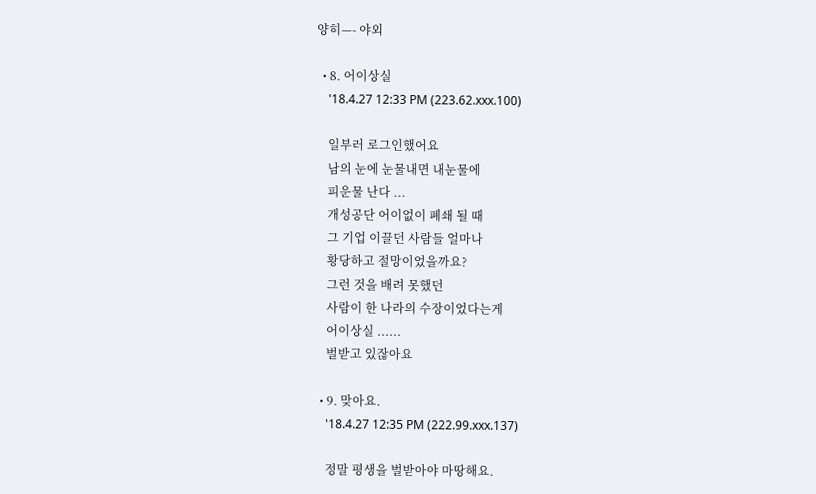양히—- 야외

  • 8. 어이상실
    '18.4.27 12:33 PM (223.62.xxx.100)

    일부러 로그인했어요
    남의 눈에 눈물내면 내눈물에
    피운물 난다 ...
    개성공단 어이없이 폐쇄 될 때
    그 기업 이끌던 사람들 얼마나
    황당하고 절망이었을까요?
    그런 것을 배려 못했던
    사람이 한 나라의 수장이었다는게
    어이상실 ......
    벌받고 있잖아요

  • 9. 맞아요.
    '18.4.27 12:35 PM (222.99.xxx.137)

    정말 평생을 벌받아야 마땅해요.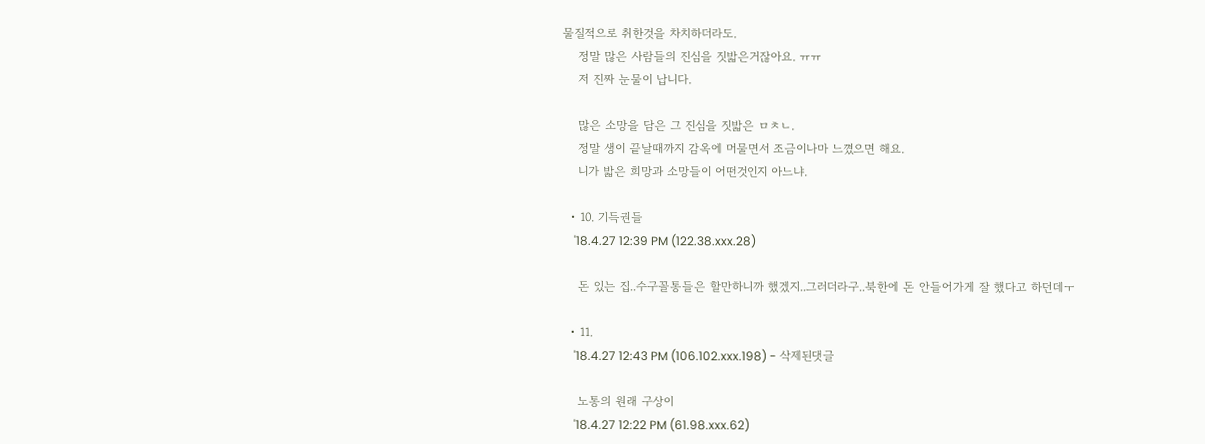물질적으로 취한것을 차치하더라도.
    정말 많은 사람들의 진심을 짓밟은거잖아요. ㅠㅠ
    저 진짜 눈물이 납니다.

    많은 소망을 담은 그 진심을 짓밟은 ㅁㅊㄴ.
    정말 생이 끝날때까지 감옥에 머물면서 조금이나마 느꼈으면 해요.
    니가 밟은 희망과 소망들이 어떤것인지 아느냐.

  • 10. 기득권들
    '18.4.27 12:39 PM (122.38.xxx.28)

    돈 있는 집..수구꼴통들은 할만하니까 했겠지..그러더라구..북한에 돈 안들어가게 잘 했다고 하던데ㅜ

  • 11.
    '18.4.27 12:43 PM (106.102.xxx.198) - 삭제된댓글

    노통의 원래 구상이
    '18.4.27 12:22 PM (61.98.xxx.62)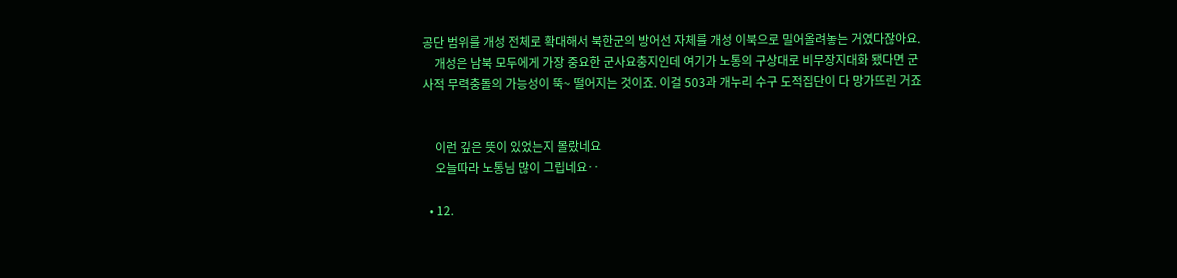공단 범위를 개성 전체로 확대해서 북한군의 방어선 자체를 개성 이북으로 밀어올려놓는 거였다잖아요.
    개성은 남북 모두에게 가장 중요한 군사요충지인데 여기가 노통의 구상대로 비무장지대화 됐다면 군사적 무력충돌의 가능성이 뚝~ 떨어지는 것이죠. 이걸 503과 개누리 수구 도적집단이 다 망가뜨린 거죠


    이런 깊은 뜻이 있었는지 몰랐네요
    오늘따라 노통님 많이 그립네요‥

  • 12.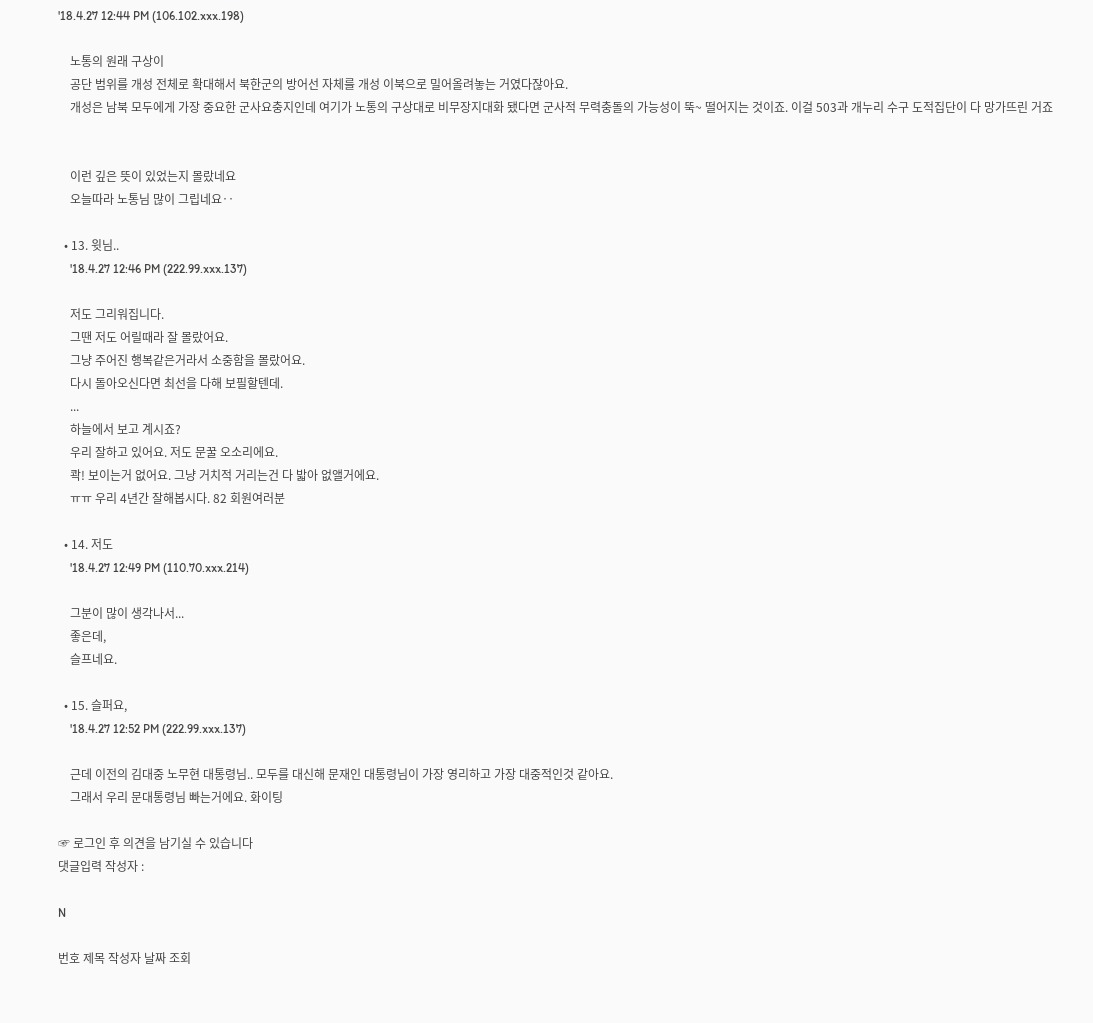'18.4.27 12:44 PM (106.102.xxx.198)

    노통의 원래 구상이
    공단 범위를 개성 전체로 확대해서 북한군의 방어선 자체를 개성 이북으로 밀어올려놓는 거였다잖아요.
    개성은 남북 모두에게 가장 중요한 군사요충지인데 여기가 노통의 구상대로 비무장지대화 됐다면 군사적 무력충돌의 가능성이 뚝~ 떨어지는 것이죠. 이걸 503과 개누리 수구 도적집단이 다 망가뜨린 거죠


    이런 깊은 뜻이 있었는지 몰랐네요
    오늘따라 노통님 많이 그립네요‥

  • 13. 윗님..
    '18.4.27 12:46 PM (222.99.xxx.137)

    저도 그리워집니다.
    그땐 저도 어릴때라 잘 몰랐어요.
    그냥 주어진 행복같은거라서 소중함을 몰랐어요.
    다시 돌아오신다면 최선을 다해 보필할텐데.
    ...
    하늘에서 보고 계시죠?
    우리 잘하고 있어요. 저도 문꿀 오소리에요.
    콱! 보이는거 없어요. 그냥 거치적 거리는건 다 밟아 없앨거에요.
    ㅠㅠ 우리 4년간 잘해봅시다. 82 회원여러분

  • 14. 저도
    '18.4.27 12:49 PM (110.70.xxx.214)

    그분이 많이 생각나서...
    좋은데,
    슬프네요.

  • 15. 슬퍼요,
    '18.4.27 12:52 PM (222.99.xxx.137)

    근데 이전의 김대중 노무현 대통령님.. 모두를 대신해 문재인 대통령님이 가장 영리하고 가장 대중적인것 같아요.
    그래서 우리 문대통령님 빠는거에요. 화이팅

☞ 로그인 후 의견을 남기실 수 있습니다
댓글입력 작성자 :

N

번호 제목 작성자 날짜 조회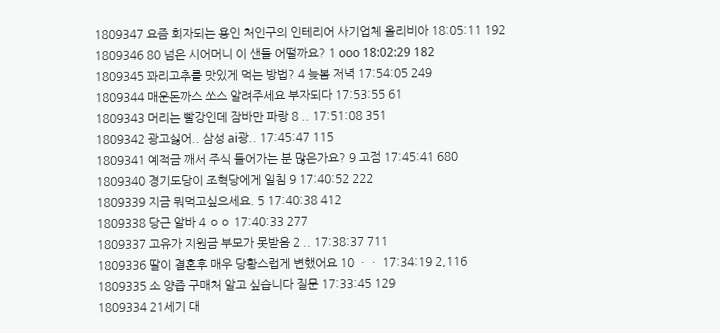1809347 요즘 회자되는 용인 처인구의 인테리어 사기업체 올리비아 18:05:11 192
1809346 80 넘은 시어머니 이 샌들 어떨까요? 1 ooo 18:02:29 182
1809345 꽈리고추를 맛있게 먹는 방법? 4 늦봄 저녁 17:54:05 249
1809344 매운돈까스 쏘스 알려주세요 부자되다 17:53:55 61
1809343 머리는 빨강인데 잠바만 파랑 8 .. 17:51:08 351
1809342 광고싫어.. 삼성 ai광.. 17:45:47 115
1809341 예적금 깨서 주식 들어가는 분 많은가요? 9 고점 17:45:41 680
1809340 경기도당이 조혁당에게 일침 9 17:40:52 222
1809339 지금 뭐먹고싶으세요. 5 17:40:38 412
1809338 당근 알바 4 ㅇㅇ 17:40:33 277
1809337 고유가 지원금 부모가 못받음 2 .. 17:38:37 711
1809336 딸이 결혼후 매우 당황스럽게 변했어요 10 ㆍㆍ 17:34:19 2,116
1809335 소 양즙 구매처 알고 싶습니다 질문 17:33:45 129
1809334 21세기 대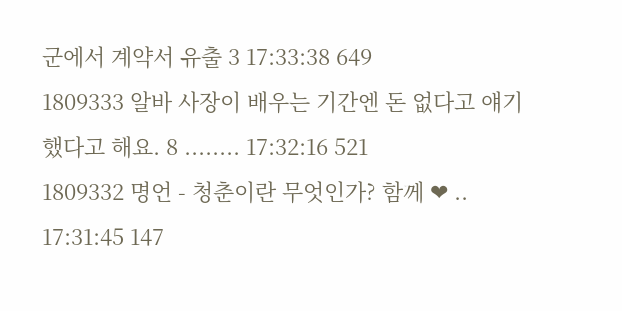군에서 계약서 유출 3 17:33:38 649
1809333 알바 사장이 배우는 기간엔 돈 없다고 얘기했다고 해요. 8 ........ 17:32:16 521
1809332 명언 - 청춘이란 무엇인가? 함께 ❤ .. 17:31:45 147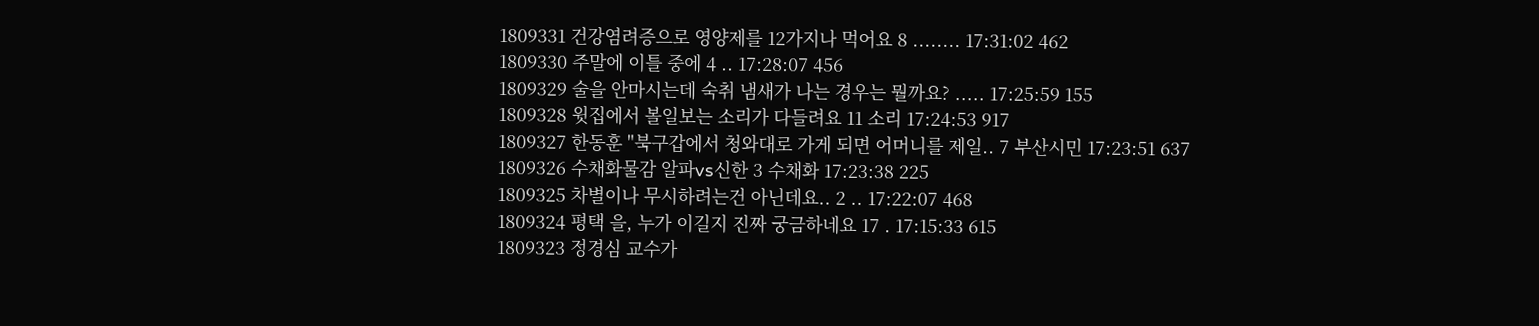1809331 건강염려증으로 영양제를 12가지나 먹어요 8 ........ 17:31:02 462
1809330 주말에 이틀 중에 4 .. 17:28:07 456
1809329 술을 안마시는데 숙취 냄새가 나는 경우는 뭘까요? ..... 17:25:59 155
1809328 윗집에서 볼일보는 소리가 다들려요 11 소리 17:24:53 917
1809327 한동훈 "북구갑에서 청와대로 가게 되면 어머니를 제일.. 7 부산시민 17:23:51 637
1809326 수채화물감 알파vs신한 3 수채화 17:23:38 225
1809325 차별이나 무시하려는건 아닌데요.. 2 .. 17:22:07 468
1809324 평택 을, 누가 이길지 진짜 궁금하네요 17 . 17:15:33 615
1809323 정경심 교수가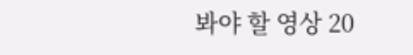봐야 할 영상 20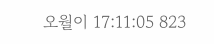오월이 17:11:05 823